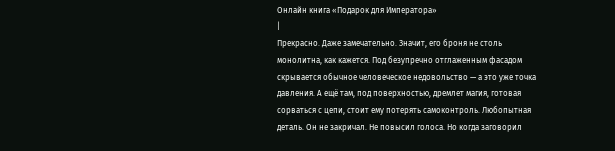Онлайн книга «Подарок для Императора»
|
Прекрасно. Даже замечательно. Значит, его броня не столь монолитна, как кажется. Под безупречно отглаженным фасадом скрывается обычное человеческое недовольство — а это уже точка давления. А ещё там, под поверхностью, дремлет магия, готовая сорваться с цепи, стоит ему потерять самоконтроль. Любопытная деталь. Он не закричал. Не повысил голоса. Но когда заговорил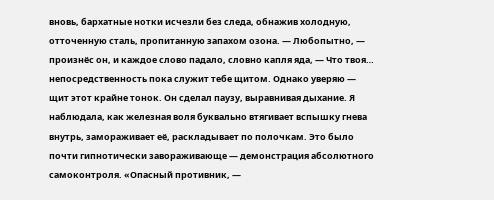вновь, бархатные нотки исчезли без следа, обнажив холодную, отточенную сталь, пропитанную запахом озона. — Любопытно, — произнёс он, и каждое слово падало, словно капля яда, — Что твоя… непосредственность пока служит тебе щитом. Однако уверяю — щит этот крайне тонок. Он сделал паузу, выравнивая дыхание. Я наблюдала, как железная воля буквально втягивает вспышку гнева внутрь, замораживает её, раскладывает по полочкам. Это было почти гипнотически завораживающе — демонстрация абсолютного самоконтроля. «Опасный противник, —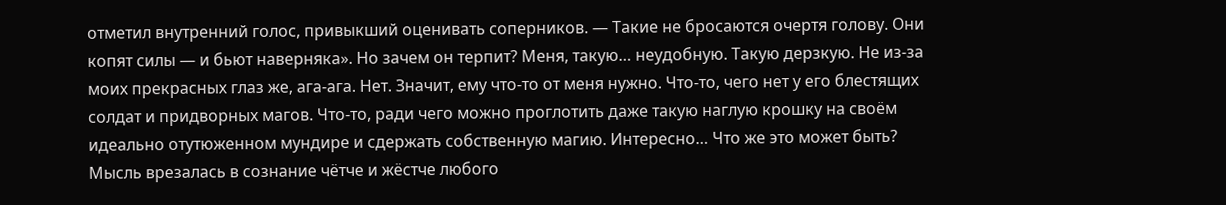отметил внутренний голос, привыкший оценивать соперников. — Такие не бросаются очертя голову. Они копят силы — и бьют наверняка». Но зачем он терпит? Меня, такую… неудобную. Такую дерзкую. Не из-за моих прекрасных глаз же, ага-ага. Нет. Значит, ему что-то от меня нужно. Что-то, чего нет у его блестящих солдат и придворных магов. Что-то, ради чего можно проглотить даже такую наглую крошку на своём идеально отутюженном мундире и сдержать собственную магию. Интересно… Что же это может быть? Мысль врезалась в сознание чётче и жёстче любого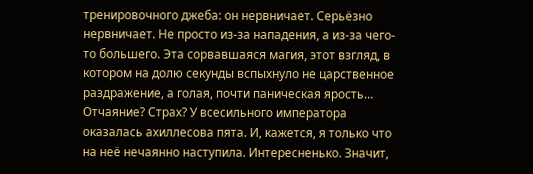тренировочного джеба: он нервничает. Серьёзно нервничает. Не просто из-за нападения, а из-за чего-то большего. Эта сорвавшаяся магия, этот взгляд, в котором на долю секунды вспыхнуло не царственное раздражение, а голая, почти паническая ярость… Отчаяние? Страх? У всесильного императора оказалась ахиллесова пята. И, кажется, я только что на неё нечаянно наступила. Интересненько. Значит,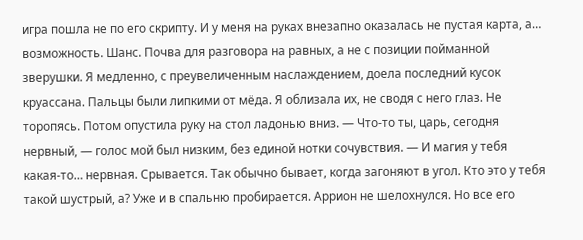игра пошла не по его скрипту. И у меня на руках внезапно оказалась не пустая карта, а… возможность. Шанс. Почва для разговора на равных, а не с позиции пойманной зверушки. Я медленно, с преувеличенным наслаждением, доела последний кусок круассана. Пальцы были липкими от мёда. Я облизала их, не сводя с него глаз. Не торопясь. Потом опустила руку на стол ладонью вниз. — Что-то ты, царь, сегодня нервный, — голос мой был низким, без единой нотки сочувствия. — И магия у тебя какая-то… нервная. Срывается. Так обычно бывает, когда загоняют в угол. Кто это у тебя такой шустрый, а? Уже и в спальню пробирается. Аррион не шелохнулся. Но все его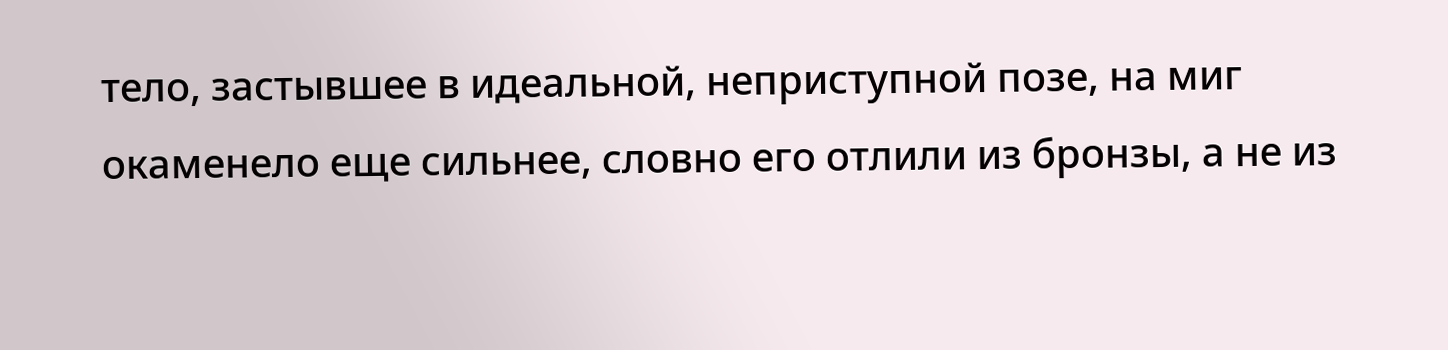тело, застывшее в идеальной, неприступной позе, на миг окаменело еще сильнее, словно его отлили из бронзы, а не из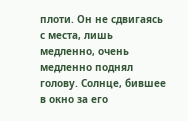плоти. Он не сдвигаясь с места, лишь медленно, очень медленно поднял голову. Солнце, бившее в окно за его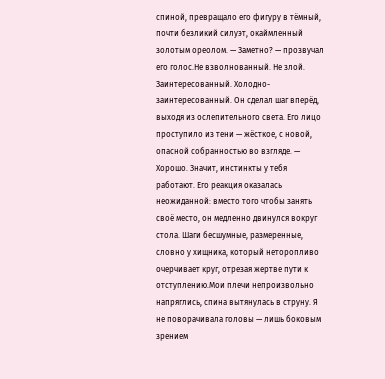спиной, превращало его фигуру в тёмный, почти безликий силуэт, окаймленный золотым ореолом. — Заметно? — прозвучал его голос.Не взволнованный. Не злой. Заинтересованный. Холодно-заинтересованный. Он сделал шаг вперёд, выходя из ослепительного света. Его лицо проступило из тени — жёсткое, с новой, опасной собранностью во взгляде. — Хорошо. Значит, инстинкты у тебя работают. Его реакция оказалась неожиданной: вместо того чтобы занять своё место, он медленно двинулся вокруг стола. Шаги бесшумные, размеренные, словно у хищника, который неторопливо очерчивает круг, отрезая жертве пути к отступлению.Мои плечи непроизвольно напряглись, спина вытянулась в струну. Я не поворачивала головы — лишь боковым зрением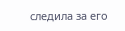следила за его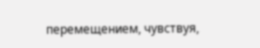перемещением, чувствуя,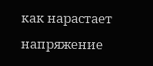как нарастает напряжение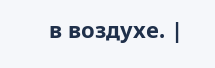в воздухе. |